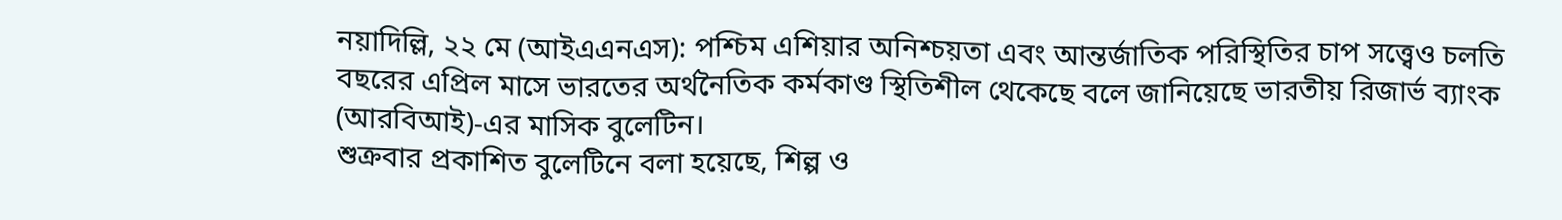নয়াদিল্লি, ২২ মে (আইএএনএস): পশ্চিম এশিয়ার অনিশ্চয়তা এবং আন্তর্জাতিক পরিস্থিতির চাপ সত্ত্বেও চলতি বছরের এপ্রিল মাসে ভারতের অর্থনৈতিক কর্মকাণ্ড স্থিতিশীল থেকেছে বলে জানিয়েছে ভারতীয় রিজার্ভ ব্যাংক (আরবিআই)-এর মাসিক বুলেটিন।
শুক্রবার প্রকাশিত বুলেটিনে বলা হয়েছে, শিল্প ও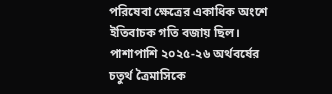পরিষেবা ক্ষেত্রের একাধিক অংশে ইতিবাচক গতি বজায় ছিল। পাশাপাশি ২০২৫-২৬ অর্থবর্ষের চতুর্থ ত্রৈমাসিকে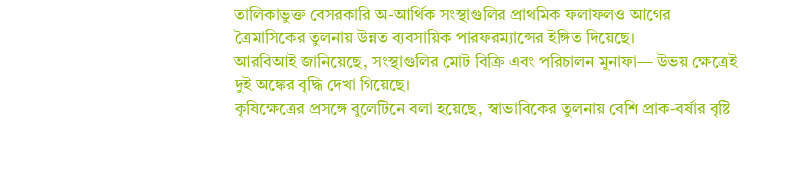তালিকাভুক্ত বেসরকারি অ-আর্থিক সংস্থাগুলির প্রাথমিক ফলাফলও আগের ত্রৈমাসিকের তুলনায় উন্নত ব্যবসায়িক পারফরম্যান্সের ইঙ্গিত দিয়েছে।
আরবিআই জানিয়েছে, সংস্থাগুলির মোট বিক্রি এবং পরিচালন মুনাফা— উভয় ক্ষেত্রেই দুই অঙ্কের বৃদ্ধি দেখা গিয়েছে।
কৃষিক্ষেত্রের প্রসঙ্গে বুলেটিনে বলা হয়েছে, স্বাভাবিকের তুলনায় বেশি প্রাক-বর্ষার বৃষ্টি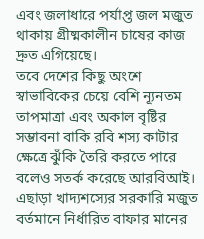এবং জলাধারে পর্যাপ্ত জল মজুত থাকায় গ্রীষ্মকালীন চাষের কাজ দ্রুত এগিয়েছে।
তবে দেশের কিছু অংশে স্বাভাবিকের চেয়ে বেশি ন্যূনতম তাপমাত্রা এবং অকাল বৃষ্টির সম্ভাবনা বাকি রবি শস্য কাটার ক্ষেত্রে ঝুঁকি তৈরি করতে পারে বলেও সতর্ক করেছে আরবিআই।
এছাড়া খাদ্যশস্যের সরকারি মজুত বর্তমানে নির্ধারিত বাফার মানের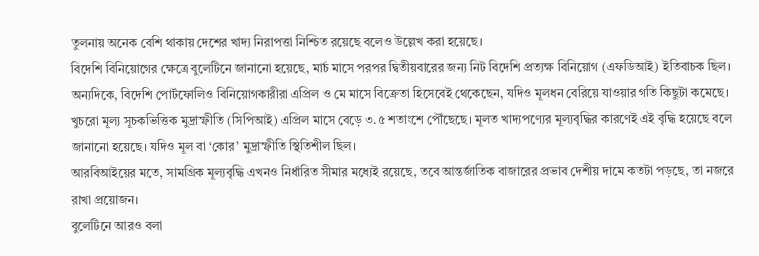তুলনায় অনেক বেশি থাকায় দেশের খাদ্য নিরাপত্তা নিশ্চিত রয়েছে বলেও উল্লেখ করা হয়েছে।
বিদেশি বিনিয়োগের ক্ষেত্রে বুলেটিনে জানানো হয়েছে, মার্চ মাসে পরপর দ্বিতীয়বারের জন্য নিট বিদেশি প্রত্যক্ষ বিনিয়োগ (এফডিআই) ইতিবাচক ছিল।
অন্যদিকে, বিদেশি পোর্টফোলিও বিনিয়োগকারীরা এপ্রিল ও মে মাসে বিক্রেতা হিসেবেই থেকেছেন, যদিও মূলধন বেরিয়ে যাওয়ার গতি কিছুটা কমেছে।
খুচরো মূল্য সূচকভিত্তিক মুদ্রাস্ফীতি (সিপিআই) এপ্রিল মাসে বেড়ে ৩.৫ শতাংশে পৌঁছেছে। মূলত খাদ্যপণ্যের মূল্যবৃদ্ধির কারণেই এই বৃদ্ধি হয়েছে বলে জানানো হয়েছে। যদিও মূল বা ‘কোর’ মুদ্রাস্ফীতি স্থিতিশীল ছিল।
আরবিআইয়ের মতে, সামগ্রিক মূল্যবৃদ্ধি এখনও নির্ধারিত সীমার মধ্যেই রয়েছে, তবে আন্তর্জাতিক বাজারের প্রভাব দেশীয় দামে কতটা পড়ছে, তা নজরে রাখা প্রয়োজন।
বুলেটিনে আরও বলা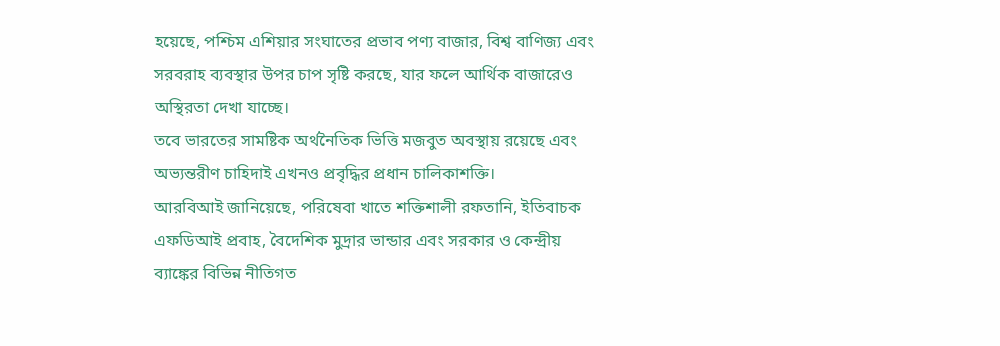হয়েছে, পশ্চিম এশিয়ার সংঘাতের প্রভাব পণ্য বাজার, বিশ্ব বাণিজ্য এবং সরবরাহ ব্যবস্থার উপর চাপ সৃষ্টি করছে, যার ফলে আর্থিক বাজারেও অস্থিরতা দেখা যাচ্ছে।
তবে ভারতের সামষ্টিক অর্থনৈতিক ভিত্তি মজবুত অবস্থায় রয়েছে এবং অভ্যন্তরীণ চাহিদাই এখনও প্রবৃদ্ধির প্রধান চালিকাশক্তি।
আরবিআই জানিয়েছে, পরিষেবা খাতে শক্তিশালী রফতানি, ইতিবাচক এফডিআই প্রবাহ, বৈদেশিক মুদ্রার ভান্ডার এবং সরকার ও কেন্দ্রীয় ব্যাঙ্কের বিভিন্ন নীতিগত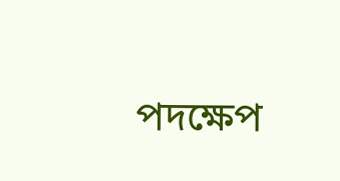পদক্ষেপ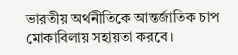ভারতীয় অর্থনীতিকে আন্তর্জাতিক চাপ মোকাবিলায় সহায়তা করবে।